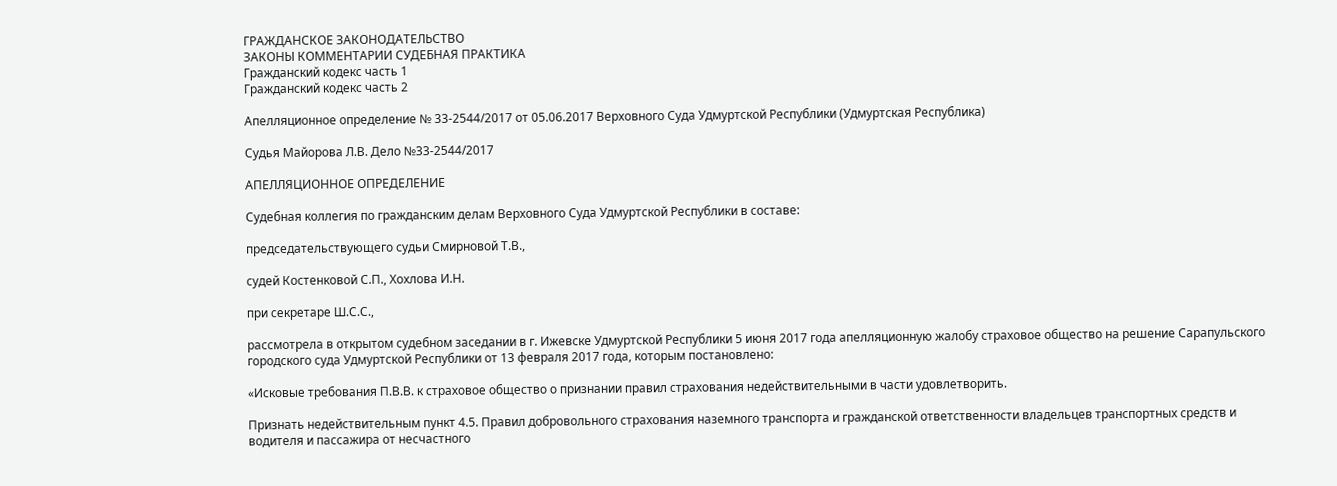ГРАЖДАНСКОЕ ЗАКОНОДАТЕЛЬСТВО
ЗАКОНЫ КОММЕНТАРИИ СУДЕБНАЯ ПРАКТИКА
Гражданский кодекс часть 1
Гражданский кодекс часть 2

Апелляционное определение № 33-2544/2017 от 05.06.2017 Верховного Суда Удмуртской Республики (Удмуртская Республика)

Судья Майорова Л.В. Дело №33-2544/2017

АПЕЛЛЯЦИОННОЕ ОПРЕДЕЛЕНИЕ

Судебная коллегия по гражданским делам Верховного Суда Удмуртской Республики в составе:

председательствующего судьи Смирновой Т.В.,

судей Костенковой С.П., Хохлова И.Н.

при секретаре Ш.С.С.,

рассмотрела в открытом судебном заседании в г. Ижевске Удмуртской Республики 5 июня 2017 года апелляционную жалобу страховое общество на решение Сарапульского городского суда Удмуртской Республики от 13 февраля 2017 года, которым постановлено:

«Исковые требования П.В.В. к страховое общество о признании правил страхования недействительными в части удовлетворить.

Признать недействительным пункт 4.5. Правил добровольного страхования наземного транспорта и гражданской ответственности владельцев транспортных средств и водителя и пассажира от несчастного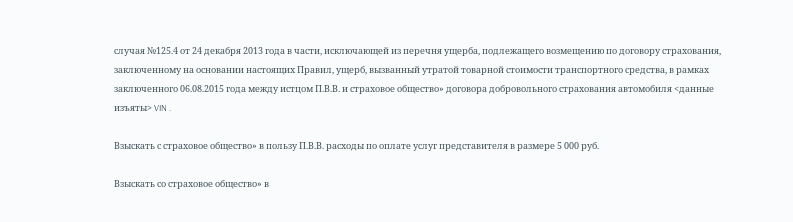случая №125.4 от 24 декабря 2013 года в части, исключающей из перечня ущерба, подлежащего возмещению по договору страхования, заключенному на основании настоящих Правил, ущерб, вызванный утратой товарной стоимости транспортного средства, в рамках заключенного 06.08.2015 года между истцом П.В.В. и страховое общество» договора добровольного страхования автомобиля <данные изъяты> VIN .

Взыскать с страховое общество» в пользу П.В.В. расходы по оплате услуг представителя в размере 5 000 руб.

Взыскать со страховое общество» в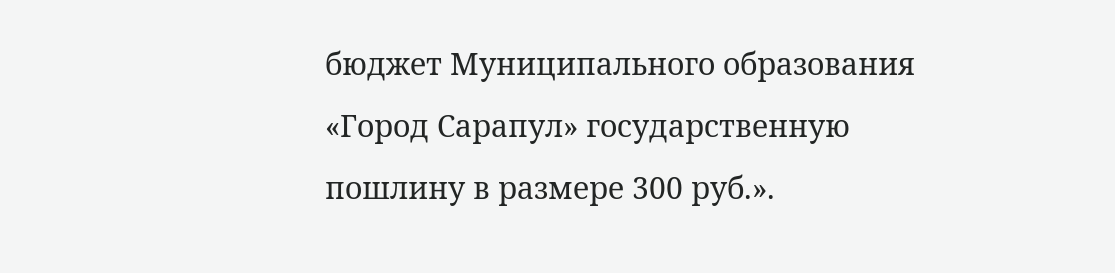бюджет Муниципального образования «Город Сарапул» государственную пошлину в размере 300 руб.».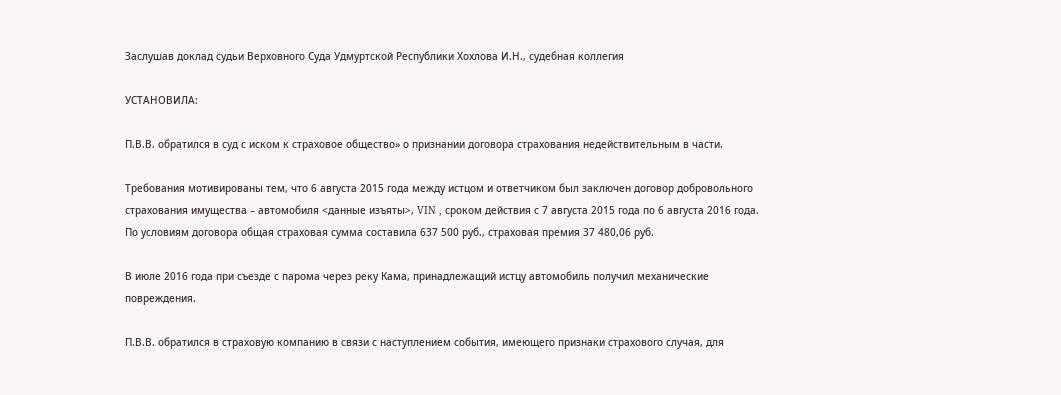Заслушав доклад судьи Верховного Суда Удмуртской Республики Хохлова И.Н., судебная коллегия

УСТАНОВИЛА:

П.В.В. обратился в суд с иском к страховое общество» о признании договора страхования недействительным в части.

Требования мотивированы тем, что 6 августа 2015 года между истцом и ответчиком был заключен договор добровольного страхования имущества – автомобиля <данные изъяты>, VIN , сроком действия с 7 августа 2015 года по 6 августа 2016 года. По условиям договора общая страховая сумма составила 637 500 руб., страховая премия 37 480,06 руб.

В июле 2016 года при съезде с парома через реку Кама, принадлежащий истцу автомобиль получил механические повреждения.

П.В.В. обратился в страховую компанию в связи с наступлением события, имеющего признаки страхового случая, для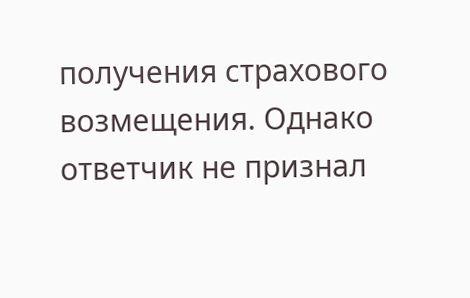получения страхового возмещения. Однако ответчик не признал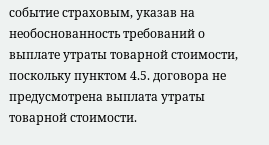событие страховым, указав на необоснованность требований о выплате утраты товарной стоимости, поскольку пунктом 4.5. договора не предусмотрена выплата утраты товарной стоимости.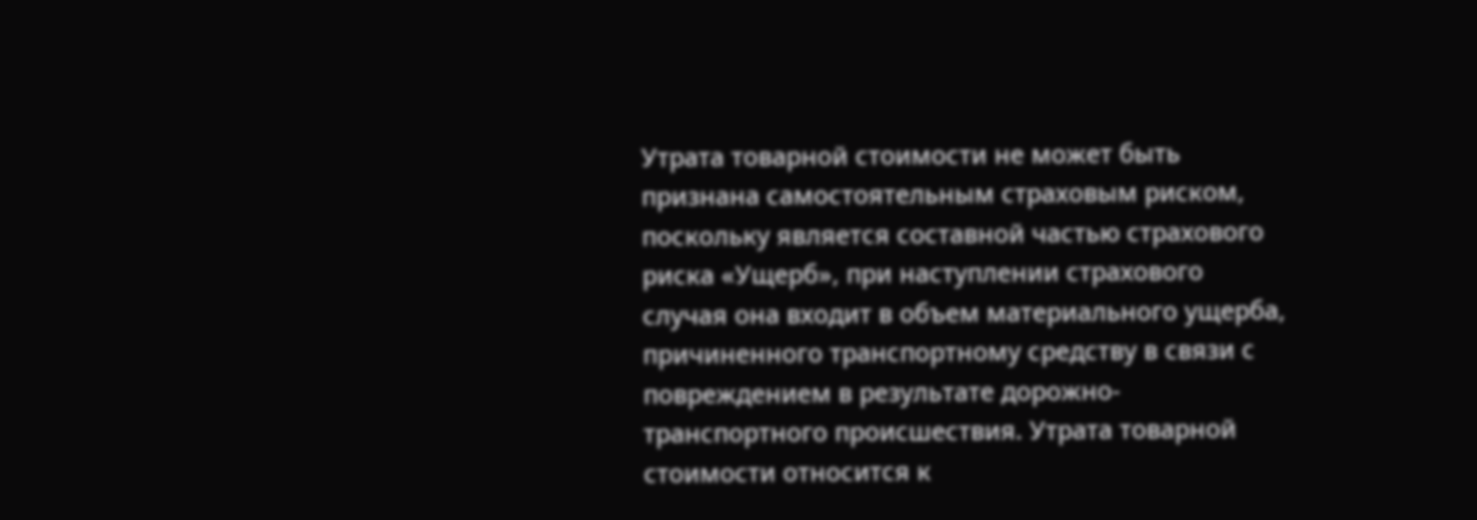Утрата товарной стоимости не может быть признана самостоятельным страховым риском, поскольку является составной частью страхового риска «Ущерб», при наступлении страхового случая она входит в объем материального ущерба, причиненного транспортному средству в связи с повреждением в результате дорожно-транспортного происшествия. Утрата товарной стоимости относится к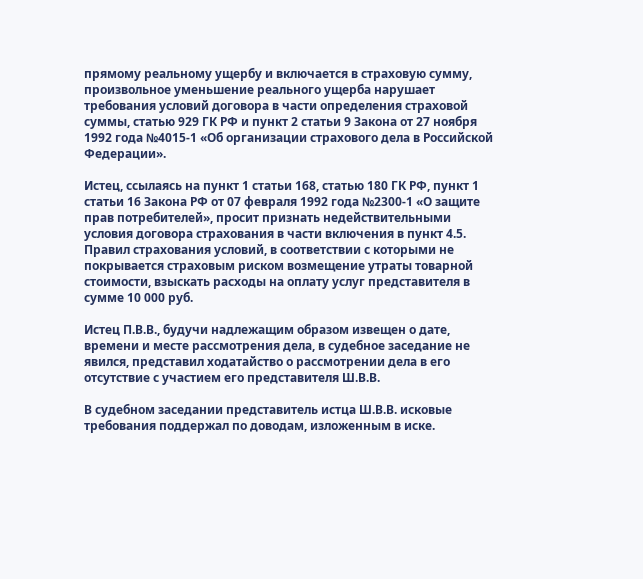прямому реальному ущербу и включается в страховую сумму, произвольное уменьшение реального ущерба нарушает требования условий договора в части определения страховой суммы, статью 929 ГК РФ и пункт 2 статьи 9 Закона от 27 ноября 1992 года №4015-1 «Об организации страхового дела в Российской Федерации».

Истец, ссылаясь на пункт 1 статьи 168, статью 180 ГК РФ, пункт 1 статьи 16 Закона РФ от 07 февраля 1992 года №2300-1 «О защите прав потребителей», просит признать недействительными условия договора страхования в части включения в пункт 4.5. Правил страхования условий, в соответствии с которыми не покрывается страховым риском возмещение утраты товарной стоимости, взыскать расходы на оплату услуг представителя в сумме 10 000 руб.

Истец П.В.В., будучи надлежащим образом извещен о дате, времени и месте рассмотрения дела, в судебное заседание не явился, представил ходатайство о рассмотрении дела в его отсутствие с участием его представителя Ш.В.В.

В судебном заседании представитель истца Ш.В.В. исковые требования поддержал по доводам, изложенным в иске.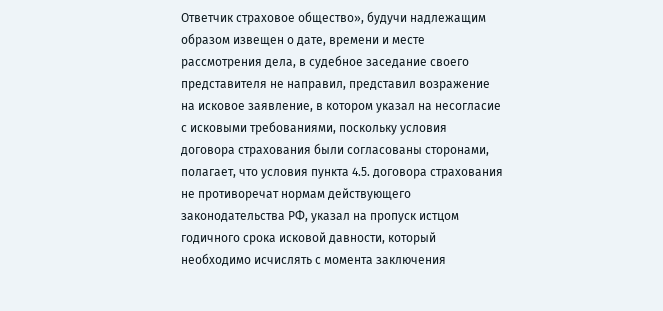Ответчик страховое общество», будучи надлежащим образом извещен о дате, времени и месте рассмотрения дела, в судебное заседание своего представителя не направил, представил возражение на исковое заявление, в котором указал на несогласие с исковыми требованиями, поскольку условия договора страхования были согласованы сторонами, полагает, что условия пункта 4.5. договора страхования не противоречат нормам действующего законодательства РФ, указал на пропуск истцом годичного срока исковой давности, который необходимо исчислять с момента заключения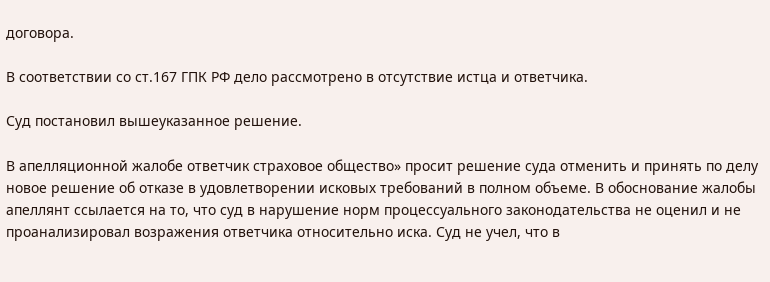договора.

В соответствии со ст.167 ГПК РФ дело рассмотрено в отсутствие истца и ответчика.

Суд постановил вышеуказанное решение.

В апелляционной жалобе ответчик страховое общество» просит решение суда отменить и принять по делу новое решение об отказе в удовлетворении исковых требований в полном объеме. В обоснование жалобы апеллянт ссылается на то, что суд в нарушение норм процессуального законодательства не оценил и не проанализировал возражения ответчика относительно иска. Суд не учел, что в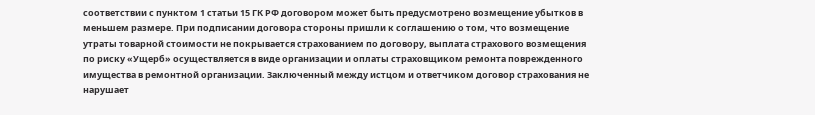соответствии с пунктом 1 статьи 15 ГК РФ договором может быть предусмотрено возмещение убытков в меньшем размере. При подписании договора стороны пришли к соглашению о том, что возмещение утраты товарной стоимости не покрывается страхованием по договору, выплата страхового возмещения по риску «Ущерб» осуществляется в виде организации и оплаты страховщиком ремонта поврежденного имущества в ремонтной организации. Заключенный между истцом и ответчиком договор страхования не нарушает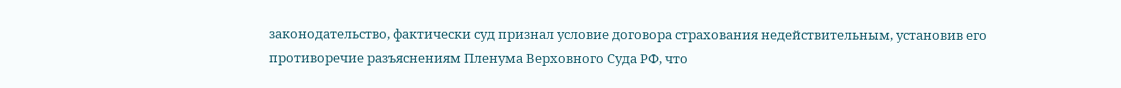законодательство, фактически суд признал условие договора страхования недействительным, установив его противоречие разъяснениям Пленума Верховного Суда РФ, что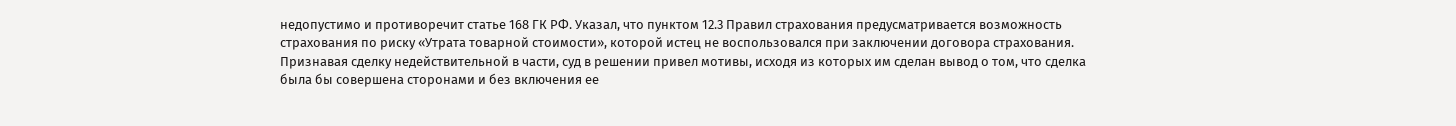недопустимо и противоречит статье 168 ГК РФ. Указал, что пунктом 12.3 Правил страхования предусматривается возможность страхования по риску «Утрата товарной стоимости», которой истец не воспользовался при заключении договора страхования. Признавая сделку недействительной в части, суд в решении привел мотивы, исходя из которых им сделан вывод о том, что сделка была бы совершена сторонами и без включения ее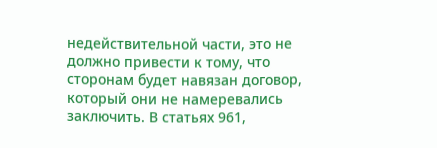недействительной части, это не должно привести к тому, что сторонам будет навязан договор, который они не намеревались заключить. В статьях 961,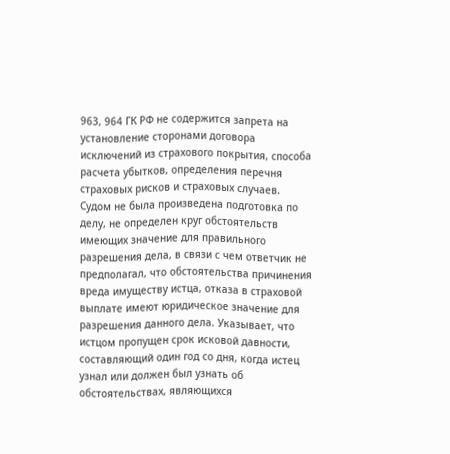963, 964 ГК РФ не содержится запрета на установление сторонами договора исключений из страхового покрытия, способа расчета убытков, определения перечня страховых рисков и страховых случаев. Судом не была произведена подготовка по делу, не определен круг обстоятельств имеющих значение для правильного разрешения дела, в связи с чем ответчик не предполагал, что обстоятельства причинения вреда имуществу истца, отказа в страховой выплате имеют юридическое значение для разрешения данного дела. Указывает, что истцом пропущен срок исковой давности, составляющий один год со дня, когда истец узнал или должен был узнать об обстоятельствах, являющихся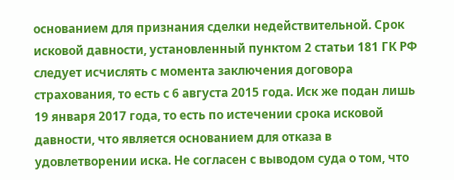основанием для признания сделки недействительной. Срок исковой давности, установленный пунктом 2 статьи 181 ГК РФ следует исчислять с момента заключения договора страхования, то есть с 6 августа 2015 года. Иск же подан лишь 19 января 2017 года, то есть по истечении срока исковой давности, что является основанием для отказа в удовлетворении иска. Не согласен с выводом суда о том, что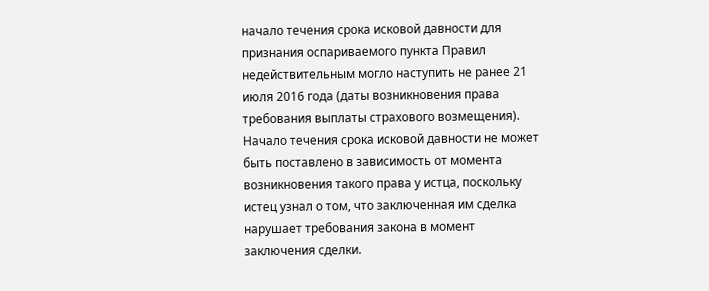начало течения срока исковой давности для признания оспариваемого пункта Правил недействительным могло наступить не ранее 21 июля 2016 года (даты возникновения права требования выплаты страхового возмещения). Начало течения срока исковой давности не может быть поставлено в зависимость от момента возникновения такого права у истца, поскольку истец узнал о том, что заключенная им сделка нарушает требования закона в момент заключения сделки.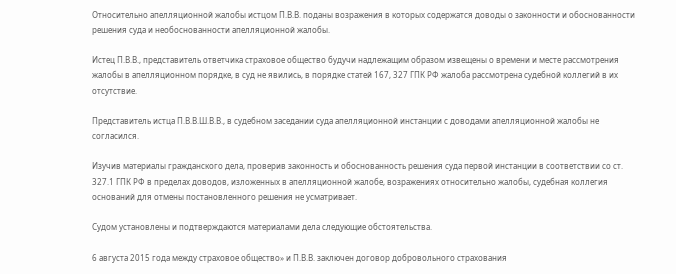Относительно апелляционной жалобы истцом П.В.В. поданы возражения в которых содержатся доводы о законности и обоснованности решения суда и необоснованности апелляционной жалобы.

Истец П.В.В., представитель ответчика страховое общество будучи надлежащим образом извещены о времени и месте рассмотрения жалобы в апелляционном порядке, в суд не явились, в порядке статей 167, 327 ГПК РФ жалоба рассмотрена судебной коллегий в их отсутствие.

Представитель истца П.В.В.Ш.В.В., в судебном заседании суда апелляционной инстанции с доводами апелляционной жалобы не согласился.

Изучив материалы гражданского дела, проверив законность и обоснованность решения суда первой инстанции в соответствии со ст. 327.1 ГПК РФ в пределах доводов, изложенных в апелляционной жалобе, возражениях относительно жалобы, судебная коллегия оснований для отмены постановленного решения не усматривает.

Судом установлены и подтверждаются материалами дела следующие обстоятельства.

6 августа 2015 года между страховое общество» и П.В.В. заключен договор добровольного страхования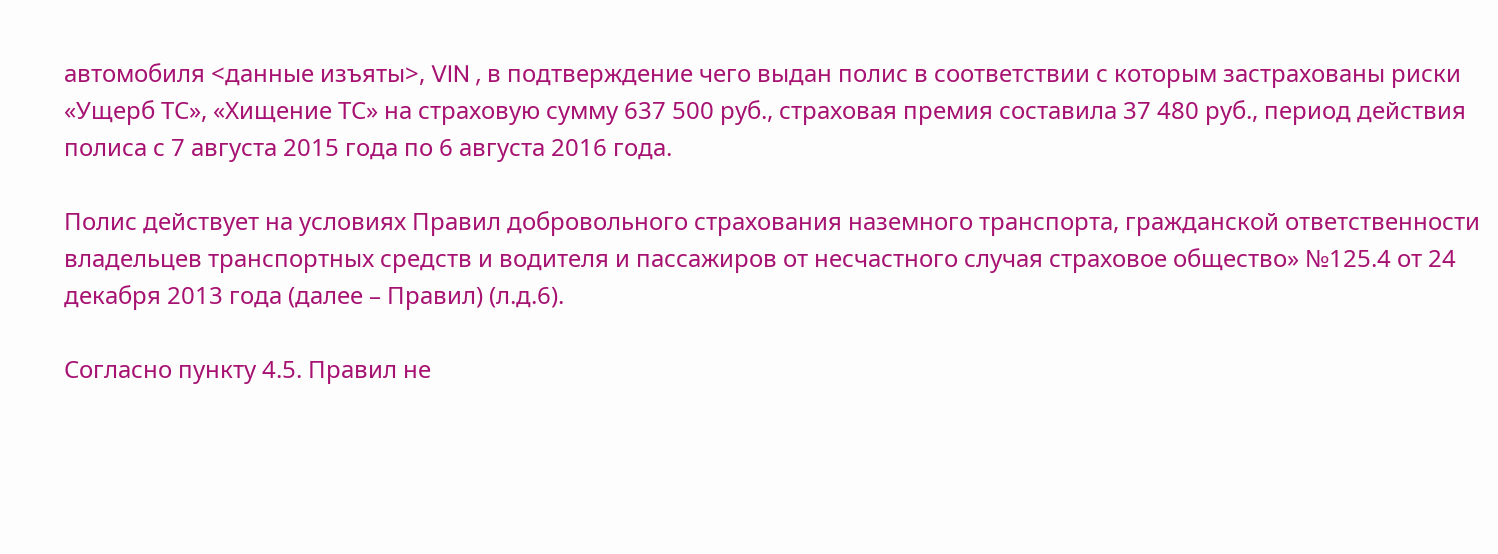автомобиля <данные изъяты>, VIN , в подтверждение чего выдан полис в соответствии с которым застрахованы риски «Ущерб ТС», «Хищение ТС» на страховую сумму 637 500 руб., страховая премия составила 37 480 руб., период действия полиса с 7 августа 2015 года по 6 августа 2016 года.

Полис действует на условиях Правил добровольного страхования наземного транспорта, гражданской ответственности владельцев транспортных средств и водителя и пассажиров от несчастного случая страховое общество» №125.4 от 24 декабря 2013 года (далее – Правил) (л.д.6).

Согласно пункту 4.5. Правил не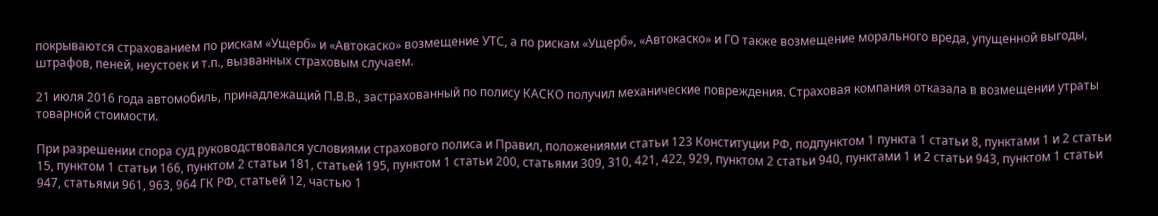покрываются страхованием по рискам «Ущерб» и «Автокаско» возмещение УТС, а по рискам «Ущерб», «Автокаско» и ГО также возмещение морального вреда, упущенной выгоды, штрафов, пеней, неустоек и т.п., вызванных страховым случаем.

21 июля 2016 года автомобиль, принадлежащий П.В.В., застрахованный по полису КАСКО получил механические повреждения. Страховая компания отказала в возмещении утраты товарной стоимости.

При разрешении спора суд руководствовался условиями страхового полиса и Правил, положениями статьи 123 Конституции РФ, подпунктом 1 пункта 1 статьи 8, пунктами 1 и 2 статьи 15, пунктом 1 статьи 166, пунктом 2 статьи 181, статьей 195, пунктом 1 статьи 200, статьями 309, 310, 421, 422, 929, пунктом 2 статьи 940, пунктами 1 и 2 статьи 943, пунктом 1 статьи 947, статьями 961, 963, 964 ГК РФ, статьей 12, частью 1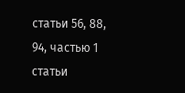статьи 56, 88, 94, частью 1 статьи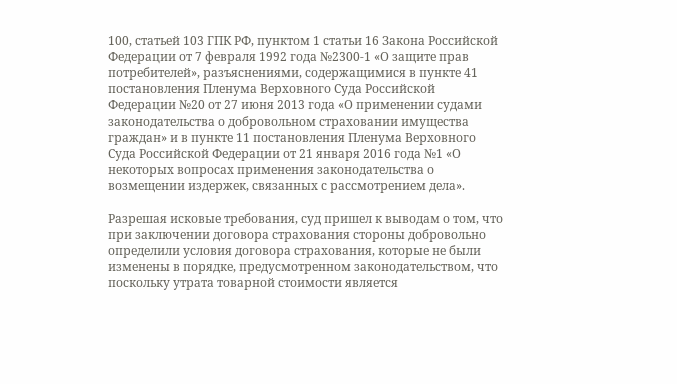100, статьей 103 ГПК РФ, пунктом 1 статьи 16 Закона Российской Федерации от 7 февраля 1992 года №2300-1 «О защите прав потребителей», разъяснениями, содержащимися в пункте 41 постановления Пленума Верховного Суда Российской Федерации №20 от 27 июня 2013 года «О применении судами законодательства о добровольном страховании имущества граждан» и в пункте 11 постановления Пленума Верховного Суда Российской Федерации от 21 января 2016 года №1 «О некоторых вопросах применения законодательства о возмещении издержек, связанных с рассмотрением дела».

Разрешая исковые требования, суд пришел к выводам о том, что при заключении договора страхования стороны добровольно определили условия договора страхования, которые не были изменены в порядке, предусмотренном законодательством, что поскольку утрата товарной стоимости является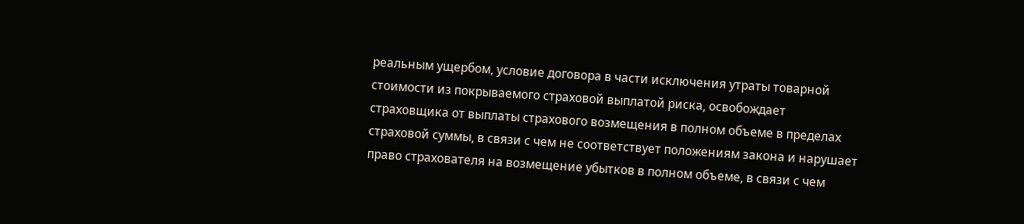реальным ущербом, условие договора в части исключения утраты товарной стоимости из покрываемого страховой выплатой риска, освобождает страховщика от выплаты страхового возмещения в полном объеме в пределах страховой суммы, в связи с чем не соответствует положениям закона и нарушает право страхователя на возмещение убытков в полном объеме, в связи с чем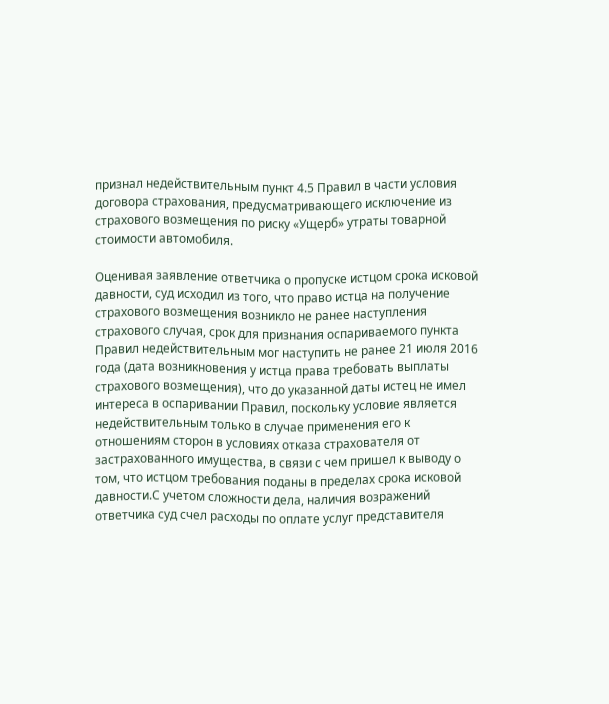признал недействительным пункт 4.5 Правил в части условия договора страхования, предусматривающего исключение из страхового возмещения по риску «Ущерб» утраты товарной стоимости автомобиля.

Оценивая заявление ответчика о пропуске истцом срока исковой давности, суд исходил из того, что право истца на получение страхового возмещения возникло не ранее наступления страхового случая, срок для признания оспариваемого пункта Правил недействительным мог наступить не ранее 21 июля 2016 года (дата возникновения у истца права требовать выплаты страхового возмещения), что до указанной даты истец не имел интереса в оспаривании Правил, поскольку условие является недействительным только в случае применения его к отношениям сторон в условиях отказа страхователя от застрахованного имущества, в связи с чем пришел к выводу о том, что истцом требования поданы в пределах срока исковой давности.С учетом сложности дела, наличия возражений ответчика суд счел расходы по оплате услуг представителя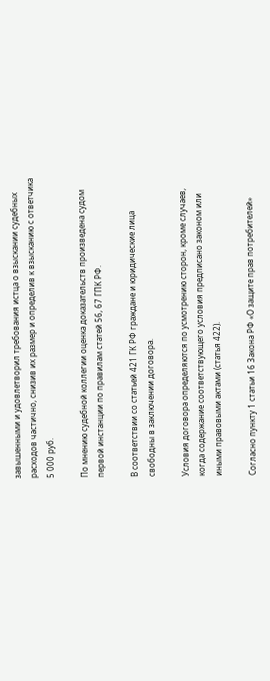завышенными и удовлетворил требования истца о взыскании судебных расходов частично, снизив их размер и определив к взысканию с ответчика 5 000 руб.

По мнению судебной коллегии оценка доказательств произведена судом первой инстанции по правилам статей 56, 67 ГПК РФ.

В соответствии со статьей 421 ГК РФ граждане и юридические лица свободны в заключении договора.

Условия договора определяются по усмотрению сторон, кроме случаев, когда содержание соответствующего условия предписано законом или иными правовыми актами (статья 422).

Согласно пункту 1 статьи 16 Закона РФ «О защите прав потребителей»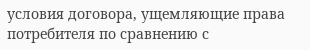условия договора, ущемляющие права потребителя по сравнению с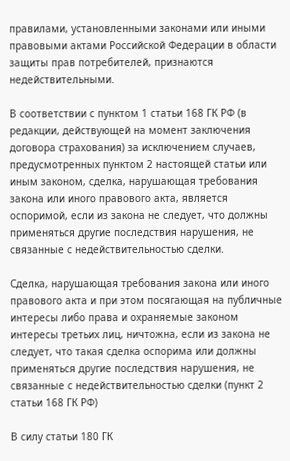правилами, установленными законами или иными правовыми актами Российской Федерации в области защиты прав потребителей, признаются недействительными.

В соответствии с пунктом 1 статьи 168 ГК РФ (в редакции, действующей на момент заключения договора страхования) за исключением случаев, предусмотренных пунктом 2 настоящей статьи или иным законом, сделка, нарушающая требования закона или иного правового акта, является оспоримой, если из закона не следует, что должны применяться другие последствия нарушения, не связанные с недействительностью сделки.

Сделка, нарушающая требования закона или иного правового акта и при этом посягающая на публичные интересы либо права и охраняемые законом интересы третьих лиц, ничтожна, если из закона не следует, что такая сделка оспорима или должны применяться другие последствия нарушения, не связанные с недействительностью сделки (пункт 2 статьи 168 ГК РФ)

В силу статьи 180 ГК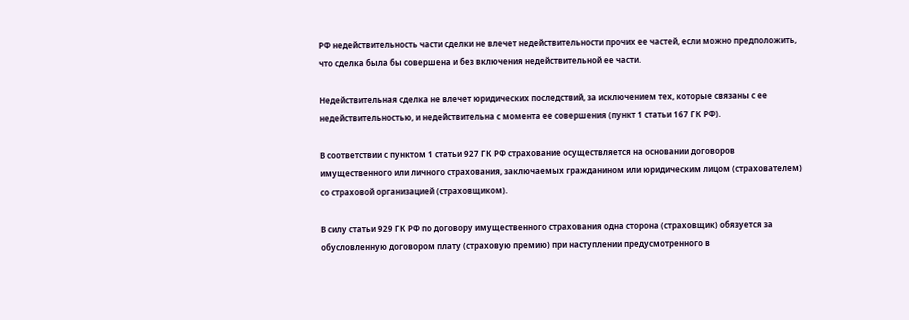РФ недействительность части сделки не влечет недействительности прочих ее частей, если можно предположить, что сделка была бы совершена и без включения недействительной ее части.

Недействительная сделка не влечет юридических последствий, за исключением тех, которые связаны с ее недействительностью, и недействительна с момента ее совершения (пункт 1 статьи 167 ГК РФ).

В соответствии с пунктом 1 статьи 927 ГК РФ страхование осуществляется на основании договоров имущественного или личного страхования, заключаемых гражданином или юридическим лицом (страхователем) со страховой организацией (страховщиком).

В силу статьи 929 ГК РФ по договору имущественного страхования одна сторона (страховщик) обязуется за обусловленную договором плату (страховую премию) при наступлении предусмотренного в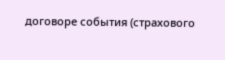договоре события (страхового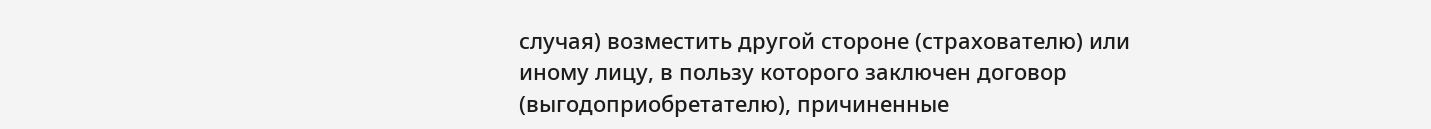случая) возместить другой стороне (страхователю) или иному лицу, в пользу которого заключен договор (выгодоприобретателю), причиненные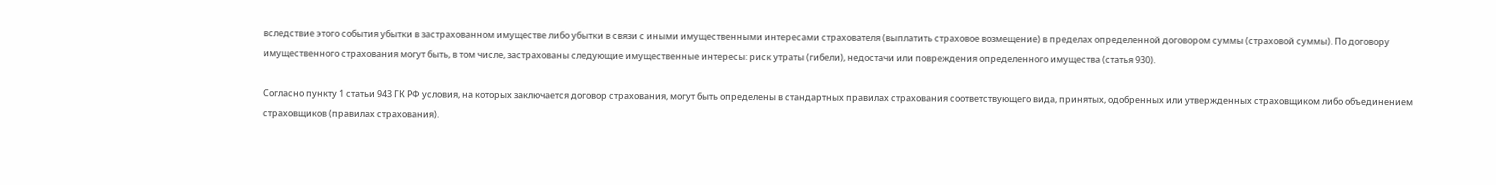вследствие этого события убытки в застрахованном имуществе либо убытки в связи с иными имущественными интересами страхователя (выплатить страховое возмещение) в пределах определенной договором суммы (страховой суммы). По договору имущественного страхования могут быть, в том числе, застрахованы следующие имущественные интересы: риск утраты (гибели), недостачи или повреждения определенного имущества (статья 930).

Согласно пункту 1 статьи 943 ГК РФ условия, на которых заключается договор страхования, могут быть определены в стандартных правилах страхования соответствующего вида, принятых, одобренных или утвержденных страховщиком либо объединением страховщиков (правилах страхования).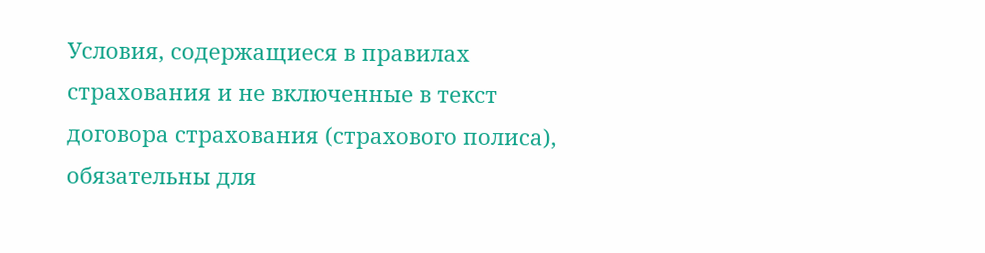Условия, содержащиеся в правилах страхования и не включенные в текст договора страхования (страхового полиса), обязательны для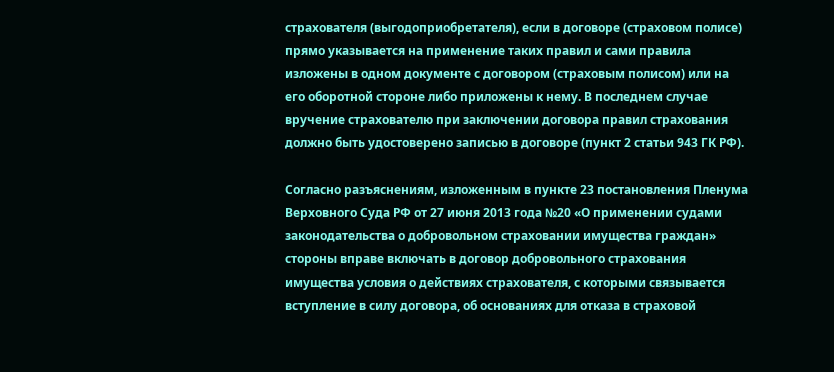страхователя (выгодоприобретателя), если в договоре (страховом полисе) прямо указывается на применение таких правил и сами правила изложены в одном документе с договором (страховым полисом) или на его оборотной стороне либо приложены к нему. В последнем случае вручение страхователю при заключении договора правил страхования должно быть удостоверено записью в договоре (пункт 2 статьи 943 ГК РФ).

Согласно разъяснениям, изложенным в пункте 23 постановления Пленума Верховного Суда РФ от 27 июня 2013 года №20 «О применении судами законодательства о добровольном страховании имущества граждан» стороны вправе включать в договор добровольного страхования имущества условия о действиях страхователя, с которыми связывается вступление в силу договора, об основаниях для отказа в страховой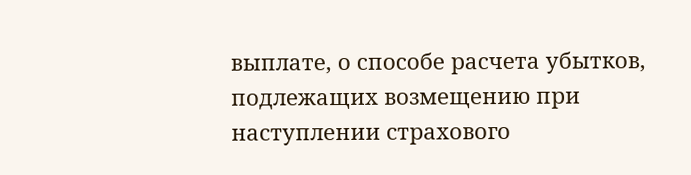выплате, о способе расчета убытков, подлежащих возмещению при наступлении страхового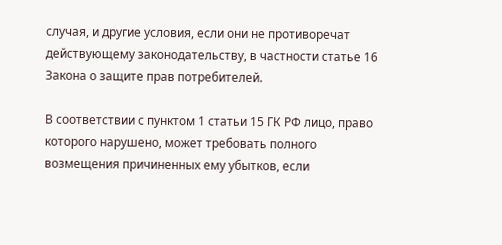случая, и другие условия, если они не противоречат действующему законодательству, в частности статье 16 Закона о защите прав потребителей.

В соответствии с пунктом 1 статьи 15 ГК РФ лицо, право которого нарушено, может требовать полного возмещения причиненных ему убытков, если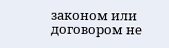законом или договором не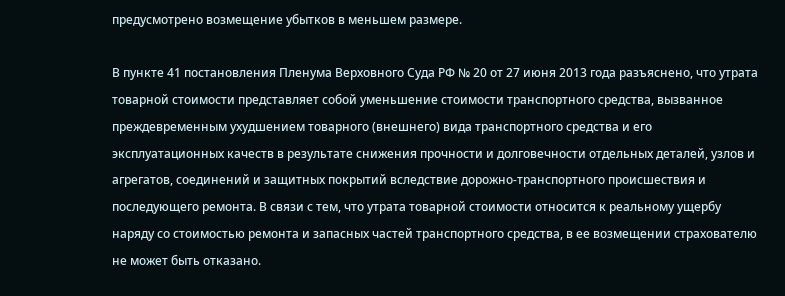предусмотрено возмещение убытков в меньшем размере.

В пункте 41 постановления Пленума Верховного Суда РФ № 20 от 27 июня 2013 года разъяснено, что утрата товарной стоимости представляет собой уменьшение стоимости транспортного средства, вызванное преждевременным ухудшением товарного (внешнего) вида транспортного средства и его эксплуатационных качеств в результате снижения прочности и долговечности отдельных деталей, узлов и агрегатов, соединений и защитных покрытий вследствие дорожно-транспортного происшествия и последующего ремонта. В связи с тем, что утрата товарной стоимости относится к реальному ущербу наряду со стоимостью ремонта и запасных частей транспортного средства, в ее возмещении страхователю не может быть отказано.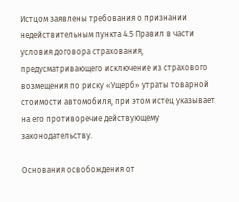Истцом заявлены требования о признании недействительным пункта 4.5 Правил в части условия договора страхования, предусматривающего исключение из страхового возмещения по риску «Ущерб» утраты товарной стоимости автомобиля, при этом истец указывает на его противоречие действующему законодательству.

Основания освобождения от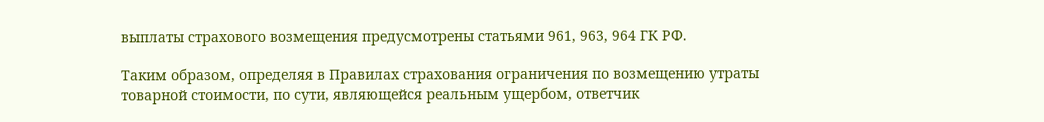выплаты страхового возмещения предусмотрены статьями 961, 963, 964 ГК РФ.

Таким образом, определяя в Правилах страхования ограничения по возмещению утраты товарной стоимости, по сути, являющейся реальным ущербом, ответчик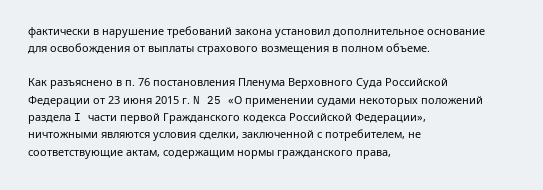фактически в нарушение требований закона установил дополнительное основание для освобождения от выплаты страхового возмещения в полном объеме.

Как разъяснено в п. 76 постановления Пленума Верховного Суда Российской Федерации от 23 июня 2015 г. N 25 «О применении судами некоторых положений раздела I части первой Гражданского кодекса Российской Федерации», ничтожными являются условия сделки, заключенной с потребителем, не соответствующие актам, содержащим нормы гражданского права,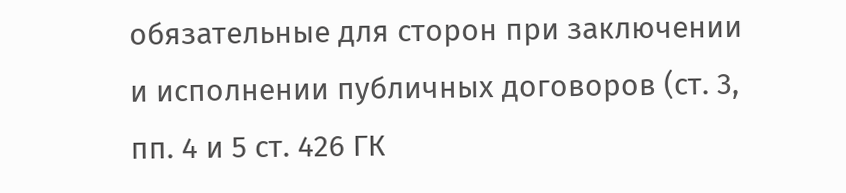обязательные для сторон при заключении и исполнении публичных договоров (ст. 3, пп. 4 и 5 ст. 426 ГК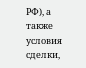РФ), а также условия сделки,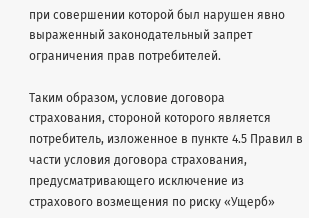при совершении которой был нарушен явно выраженный законодательный запрет ограничения прав потребителей.

Таким образом, условие договора страхования, стороной которого является потребитель, изложенное в пункте 4.5 Правил в части условия договора страхования, предусматривающего исключение из страхового возмещения по риску «Ущерб»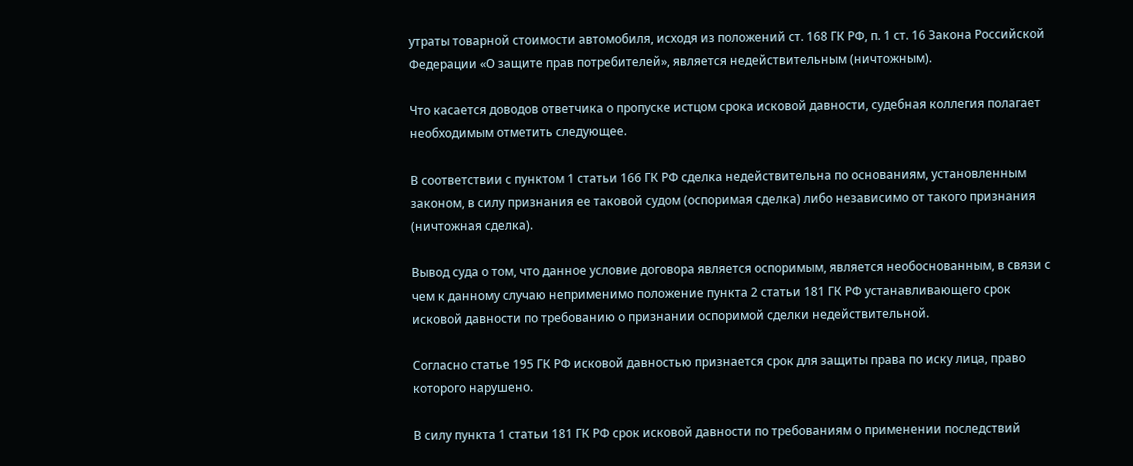утраты товарной стоимости автомобиля, исходя из положений ст. 168 ГК РФ, п. 1 ст. 16 Закона Российской Федерации «О защите прав потребителей», является недействительным (ничтожным).

Что касается доводов ответчика о пропуске истцом срока исковой давности, судебная коллегия полагает необходимым отметить следующее.

В соответствии с пунктом 1 статьи 166 ГК РФ сделка недействительна по основаниям, установленным законом, в силу признания ее таковой судом (оспоримая сделка) либо независимо от такого признания (ничтожная сделка).

Вывод суда о том, что данное условие договора является оспоримым, является необоснованным, в связи с чем к данному случаю неприменимо положение пункта 2 статьи 181 ГК РФ устанавливающего срок исковой давности по требованию о признании оспоримой сделки недействительной.

Согласно статье 195 ГК РФ исковой давностью признается срок для защиты права по иску лица, право которого нарушено.

В силу пункта 1 статьи 181 ГК РФ срок исковой давности по требованиям о применении последствий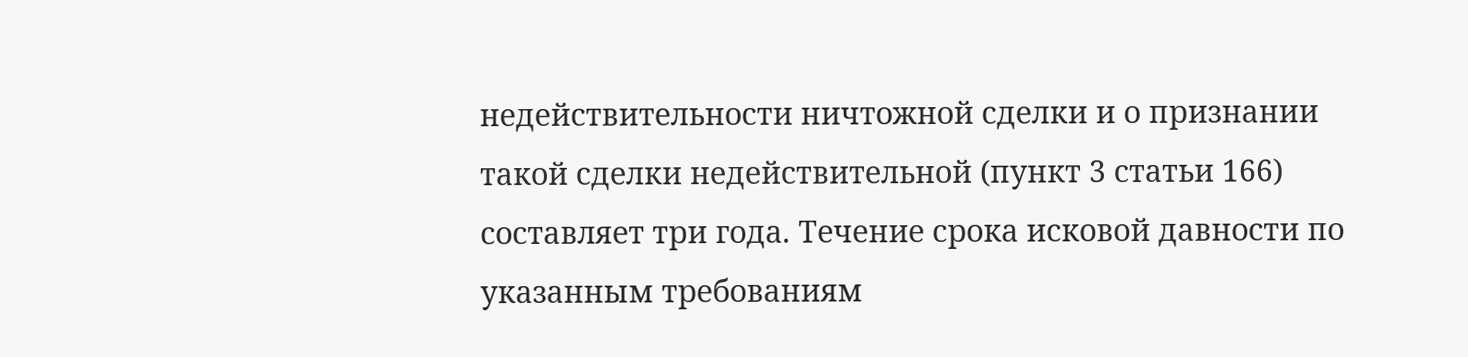недействительности ничтожной сделки и о признании такой сделки недействительной (пункт 3 статьи 166) составляет три года. Течение срока исковой давности по указанным требованиям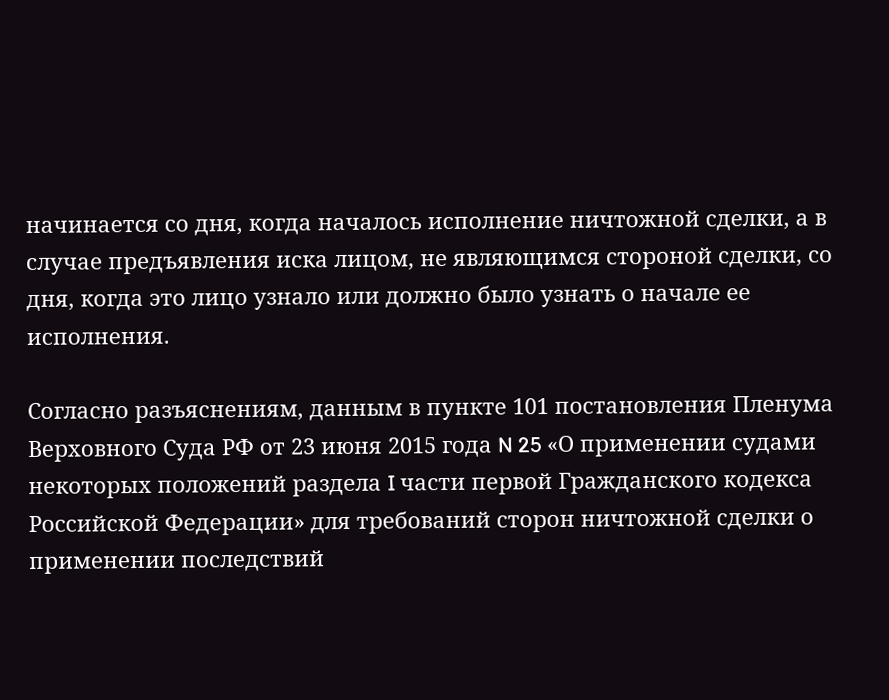начинается со дня, когда началось исполнение ничтожной сделки, а в случае предъявления иска лицом, не являющимся стороной сделки, со дня, когда это лицо узнало или должно было узнать о начале ее исполнения.

Согласно разъяснениям, данным в пункте 101 постановления Пленума Верховного Суда РФ от 23 июня 2015 года N 25 «О применении судами некоторых положений раздела I части первой Гражданского кодекса Российской Федерации» для требований сторон ничтожной сделки о применении последствий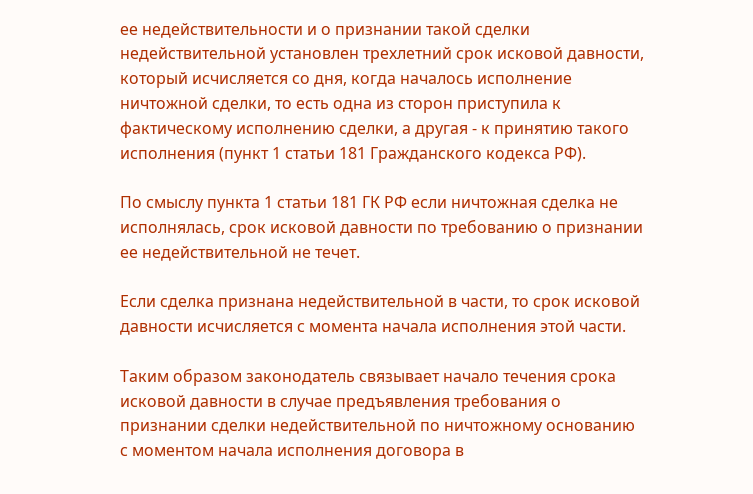ее недействительности и о признании такой сделки недействительной установлен трехлетний срок исковой давности, который исчисляется со дня, когда началось исполнение ничтожной сделки, то есть одна из сторон приступила к фактическому исполнению сделки, а другая - к принятию такого исполнения (пункт 1 статьи 181 Гражданского кодекса РФ).

По смыслу пункта 1 статьи 181 ГК РФ если ничтожная сделка не исполнялась, срок исковой давности по требованию о признании ее недействительной не течет.

Если сделка признана недействительной в части, то срок исковой давности исчисляется с момента начала исполнения этой части.

Таким образом законодатель связывает начало течения срока исковой давности в случае предъявления требования о признании сделки недействительной по ничтожному основанию с моментом начала исполнения договора в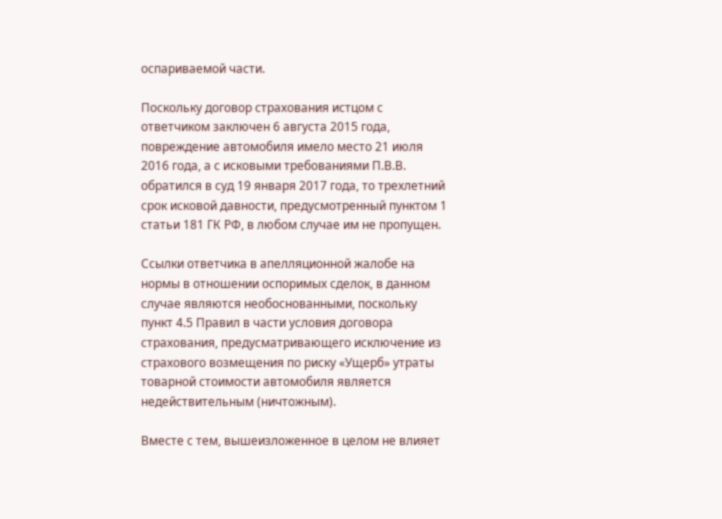оспариваемой части.

Поскольку договор страхования истцом с ответчиком заключен 6 августа 2015 года, повреждение автомобиля имело место 21 июля 2016 года, а с исковыми требованиями П.В.В. обратился в суд 19 января 2017 года, то трехлетний срок исковой давности, предусмотренный пунктом 1 статьи 181 ГК РФ, в любом случае им не пропущен.

Ссылки ответчика в апелляционной жалобе на нормы в отношении оспоримых сделок, в данном случае являются необоснованными, поскольку пункт 4.5 Правил в части условия договора страхования, предусматривающего исключение из страхового возмещения по риску «Ущерб» утраты товарной стоимости автомобиля является недействительным (ничтожным).

Вместе с тем, вышеизложенное в целом не влияет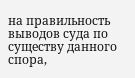на правильность выводов суда по существу данного спора,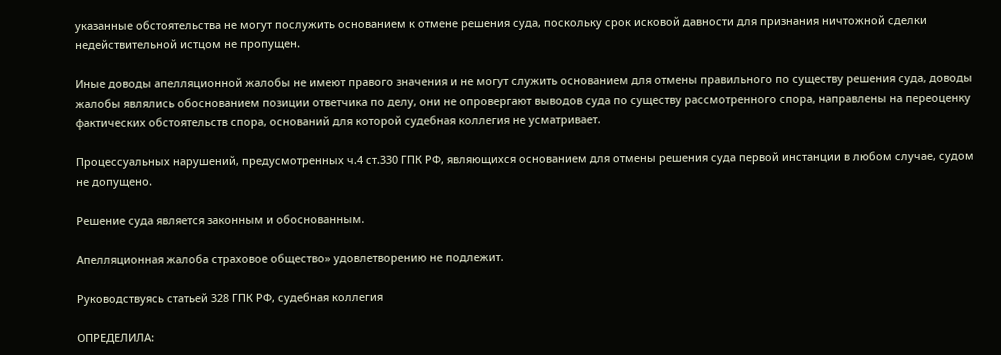указанные обстоятельства не могут послужить основанием к отмене решения суда, поскольку срок исковой давности для признания ничтожной сделки недействительной истцом не пропущен.

Иные доводы апелляционной жалобы не имеют правого значения и не могут служить основанием для отмены правильного по существу решения суда, доводы жалобы являлись обоснованием позиции ответчика по делу, они не опровергают выводов суда по существу рассмотренного спора, направлены на переоценку фактических обстоятельств спора, оснований для которой судебная коллегия не усматривает.

Процессуальных нарушений, предусмотренных ч.4 ст.330 ГПК РФ, являющихся основанием для отмены решения суда первой инстанции в любом случае, судом не допущено.

Решение суда является законным и обоснованным.

Апелляционная жалоба страховое общество» удовлетворению не подлежит.

Руководствуясь статьей 328 ГПК РФ, судебная коллегия

ОПРЕДЕЛИЛА: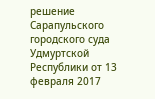решение Сарапульского городского суда Удмуртской Республики от 13 февраля 2017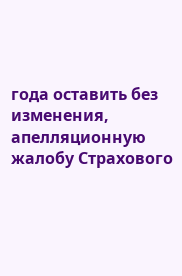года оставить без изменения, апелляционную жалобу Страхового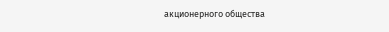акционерного общества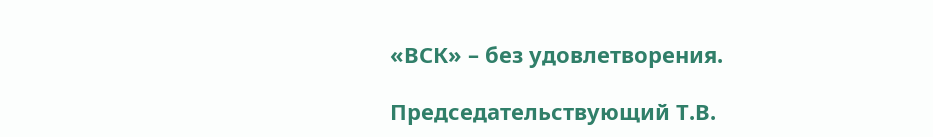«ВСК» – без удовлетворения.

Председательствующий Т.В.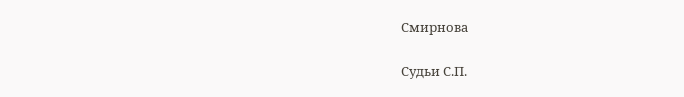Смирнова

Судьи С.П.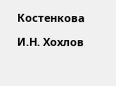Костенкова

И.Н. Хохлов